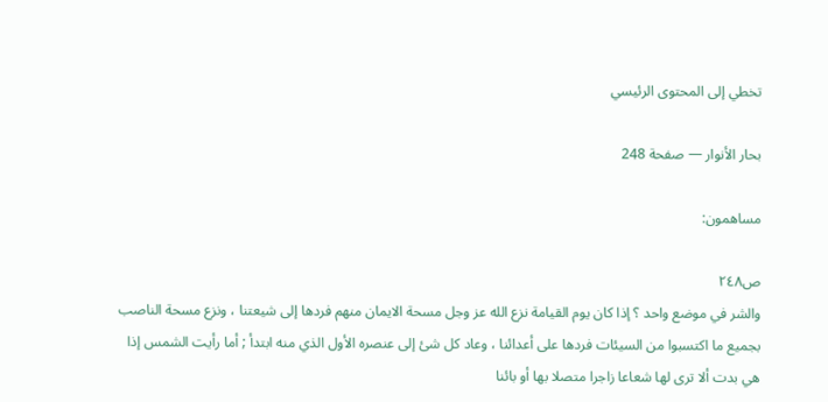تخطي إلى المحتوى الرئيسي

بحار الأنوار — صفحة 248

مساهمون:

ص٢٤٨
والشر في موضع واحد ؟ إذا كان يوم القيامة نزع الله عز وجل مسحة الايمان منهم فردها إلى شيعتنا ، ونزع مسحة الناصب بجميع ما اكتسبوا من السيئات فردها على أعدائنا ، وعاد كل شئ إلى عنصره الأول الذي منه ابتدأ ; أما رأيت الشمس إذا هي بدت ألا ترى لها شعاعا زاجرا متصلا بها أو بائنا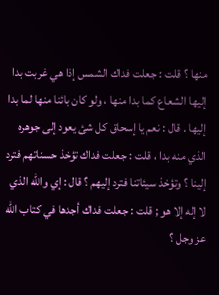منها ؟ قلت : جعلت فداك الشمس إذا هي غربت بدا إليها الشعاع كما بدا منها ، ولو كان بائنا منها لما بدا إليها . قال : نعم يا إسحاق كل شئ يعود إلى جوهره الذي منه بدا ، قلت : جعلت فداك تؤخذ حسناتهم فترد إلينا ؟ وتؤخذ سيئاتنا فترد إليهم ؟ قال : إي والله الذي لا إله إلا هو ; قلت : جعلت فداك أجدها في كتاب الله عز وجل ؟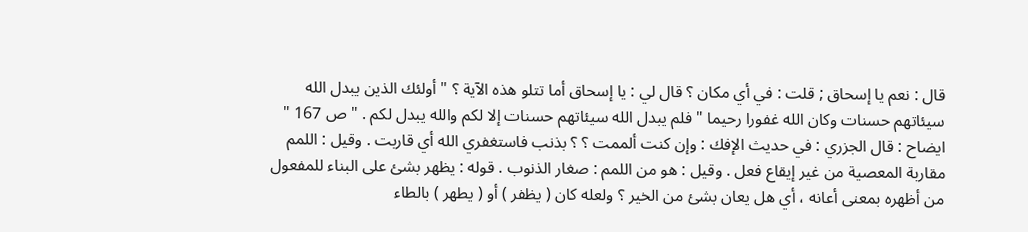قال : نعم يا إسحاق ; قلت : في أي مكان ؟ قال لي : يا إسحاق أما تتلو هذه الآية ؟ " أولئك الذين يبدل الله سيئاتهم حسنات وكان الله غفورا رحيما " فلم يبدل الله سيئاتهم حسنات إلا لكم والله يبدل لكم . " ص 167 " ايضاح : قال الجزري : في حديث الإفك : وإن كنت ألممت ؟ ؟ بذنب فاستغفري الله أي قاربت . وقيل : اللمم مقاربة المعصية من غير إيقاع فعل . وقيل : هو من اللمم : صغار الذنوب . قوله : يظهر بشئ على البناء للمفعول من أظهره بمعنى أعانه ، أي هل يعان بشئ من الخير ؟ ولعله كان ( يظفر ) أو ( يطهر ) بالطاء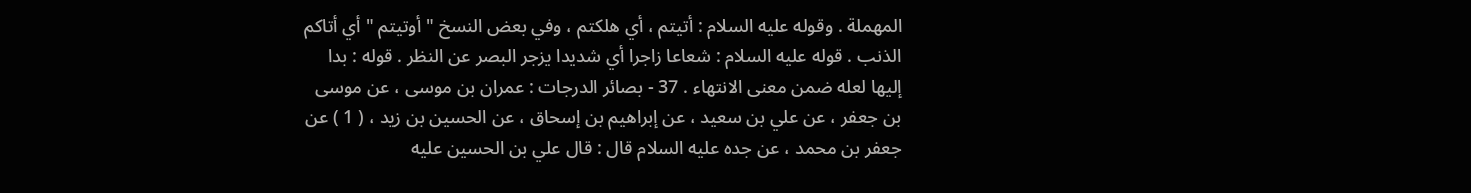المهملة . وقوله عليه السلام : أتيتم ، أي هلكتم ، وفي بعض النسخ " أوتيتم " أي أتاكم الذنب . قوله عليه السلام : شعاعا زاجرا أي شديدا يزجر البصر عن النظر . قوله : بدا إليها لعله ضمن معنى الانتهاء . 37 - بصائر الدرجات : عمران بن موسى ، عن موسى بن جعفر ، عن علي بن سعيد ، عن إبراهيم بن إسحاق ، عن الحسين بن زيد ، ( 1 ) عن جعفر بن محمد ، عن جده عليه السلام قال : قال علي بن الحسين عليه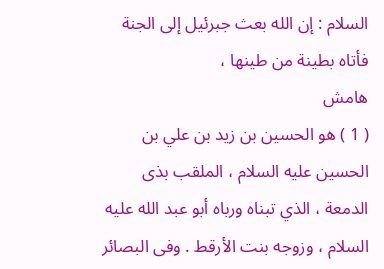السلام : إن الله بعث جبرئيل إلى الجنة فأتاه بطينة من طينها ،
هامش
( 1 ) هو الحسين بن زيد بن علي بن الحسين عليه السلام ، الملقب بذى الدمعة ، الذي تبناه ورباه أبو عبد الله عليه السلام ، وزوجه بنت الأرقط . وفى البصائر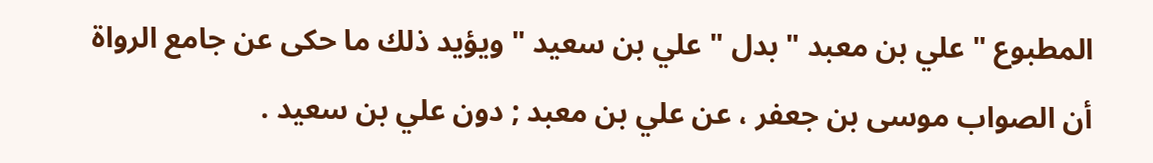المطبوع " علي بن معبد " بدل " علي بن سعيد " ويؤيد ذلك ما حكى عن جامع الرواة أن الصواب موسى بن جعفر ، عن علي بن معبد ; دون علي بن سعيد .